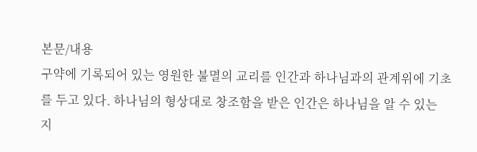본문/내용
구약에 기록되어 있는 영원한 불멸의 교리를 인간과 하나님과의 관계위에 기초
를 두고 있다. 하나님의 형상대로 창조함을 받은 인간은 하나님을 알 수 있는
지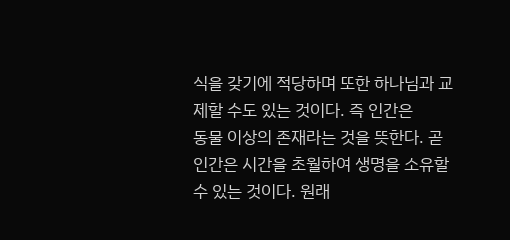식을 갖기에 적당하며 또한 하나님과 교제할 수도 있는 것이다. 즉 인간은
동물 이상의 존재라는 것을 뜻한다. 곧 인간은 시간을 초월하여 생명을 소유할
수 있는 것이다. 원래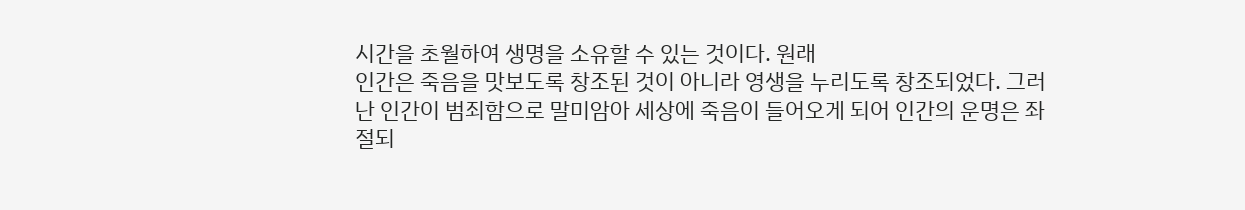시간을 초월하여 생명을 소유할 수 있는 것이다. 원래
인간은 죽음을 맛보도록 창조된 것이 아니라 영생을 누리도록 창조되었다. 그러
난 인간이 범죄함으로 말미암아 세상에 죽음이 들어오게 되어 인간의 운명은 좌
절되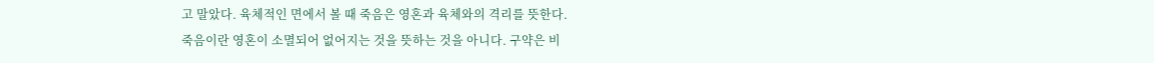고 말았다. 육체적인 면에서 볼 때 죽음은 영혼과 육체와의 격리를 뜻한다.
죽음이란 영혼이 소멸되어 없어지는 것을 뜻하는 것을 아니다. 구약은 비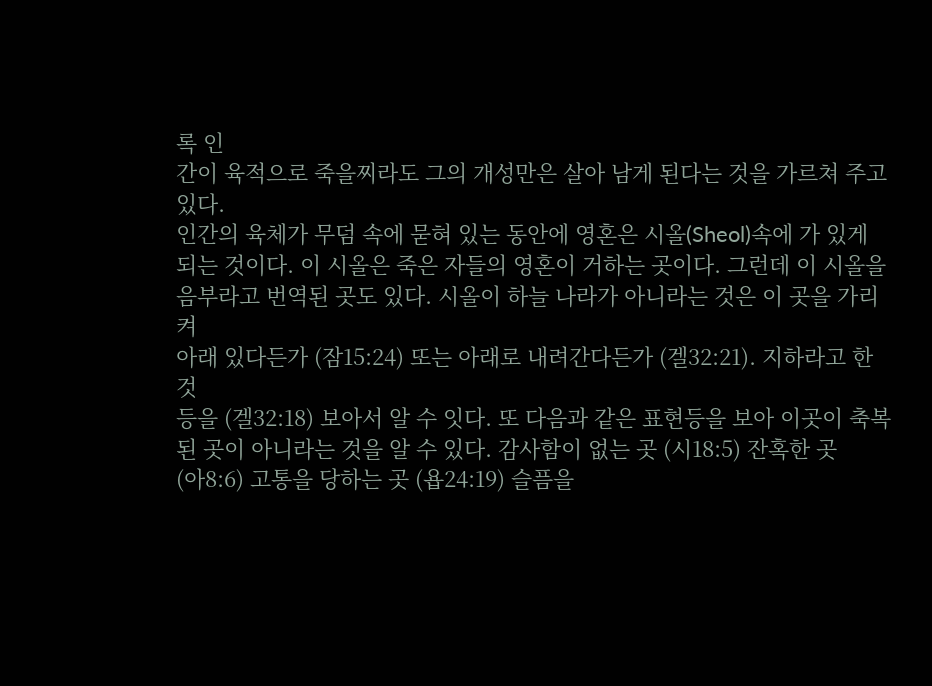록 인
간이 육적으로 죽을찌라도 그의 개성만은 살아 남게 된다는 것을 가르쳐 주고
있다.
인간의 육체가 무덤 속에 묻혀 있는 동안에 영혼은 시올(Sheol)속에 가 있게
되는 것이다. 이 시올은 죽은 자들의 영혼이 거하는 곳이다. 그런데 이 시올을
음부라고 번역된 곳도 있다. 시올이 하늘 나라가 아니라는 것은 이 곳을 가리켜
아래 있다든가 (잠15:24) 또는 아래로 내려간다든가 (겔32:21). 지하라고 한 것
등을 (겔32:18) 보아서 알 수 잇다. 또 다음과 같은 표현등을 보아 이곳이 축복
된 곳이 아니라는 것을 알 수 있다. 감사함이 없는 곳 (시18:5) 잔혹한 곳
(아8:6) 고통을 당하는 곳 (욥24:19) 슬픔을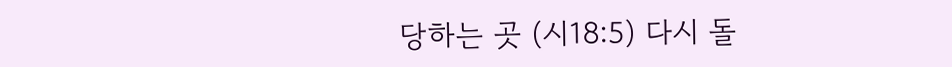당하는 곳 (시18:5) 다시 돌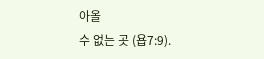아올
수 없는 곳 (욥7:9).